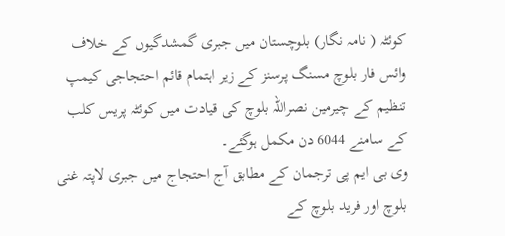کوئٹہ ( نامہ نگار) بلوچستان میں جبری گمشدگیوں کے خلاف وائس فار بلوچ مسنگ پرسنز کے زیر اہتمام قائم احتجاجی کیمپ تنظیم کے چیرمین نصراللہ بلوچ کی قیادت میں کوئٹہ پریس کلب کے سامنے 6044 دن مکمل ہوگئے۔
وی بی ایم پی ترجمان کے مطابق آج احتجاج میں جبری لاپتہ غنی بلوچ اور فرید بلوچ کے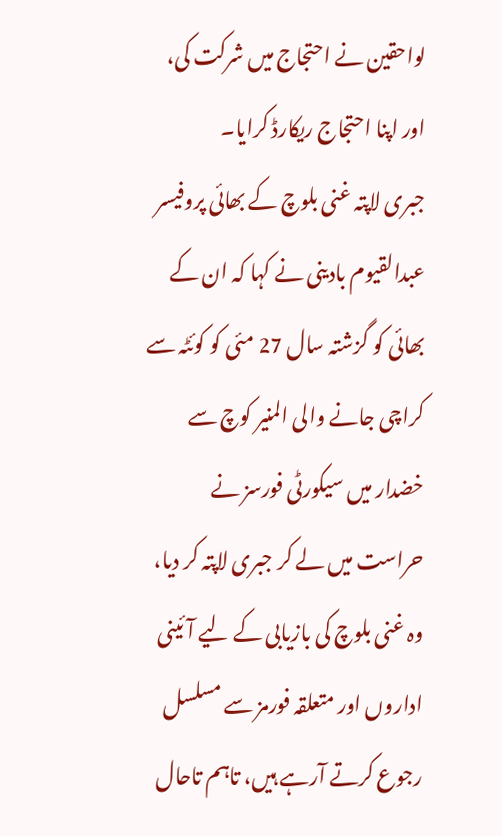لواحقین نے احتجاج میں شرکت کی، اور اپنا احتجاج ریکارڈ کرایا۔
جبری لاپتہ غنی بلوچ کے بھائی پروفیسر عبدالقیوم بادینی نے کہا کہ ان کے بھائی کو گزشتہ سال 27 مئی کو کوئٹہ سے کراچی جانے والی المنیر کوچ سے خضدار میں سیکورٹی فورسز نے حراست میں لے کر جبری لاپتہ کر دیا، وہ غنی بلوچ کی بازیابی کے لیے آئینی اداروں اور متعلقہ فورمز سے مسلسل رجوع کرتے آرہے ہیں، تاہم تاحال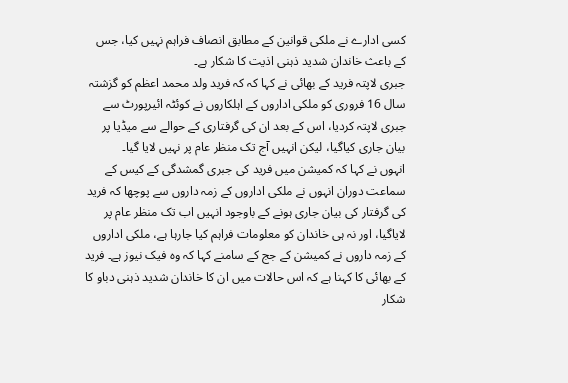کسی ادارے نے ملکی قوانین کے مطابق انصاف فراہم نہیں کیا، جس کے باعث خاندان شدید ذہنی اذیت کا شکار ہے۔
جبری لاپتہ فرید کے بھائی نے کہا کہ کہ فرید ولد محمد اعظم کو گزشتہ سال 16 فروری کو ملکی اداروں کے اہلکاروں نے کوئٹہ ائیرپورٹ سے جبری لاپتہ کردیا، اس کے بعد ان کی گرفتاری کے حوالے سے میڈیا پر بیان جاری کیاگیا، لیکن انہیں آج تک منظر عام پر نہیں لایا گیا۔
انہوں نے کہا کہ کمیشن میں فرید کی جبری گمشدگی کے کیس کے سماعت دوران انہوں نے ملکی اداروں کے زمہ داروں سے پوچھا کہ فرید کی گرفتار کی بیان جاری ہونے کے باوجود انہیں اب تک منظر عام پر لایاگیا، اور نہ ہی خاندان کو معلومات فراہم کیا جارہا ہے، ملکی اداروں کے زمہ داروں نے کمیشن کے جج کے سامنے کہا کہ وہ فیک نیوز ہے۔ فرید کے بھائی کا کہنا ہے کہ اس حالات میں ان کا خاندان شدید ذہنی دباو کا شکار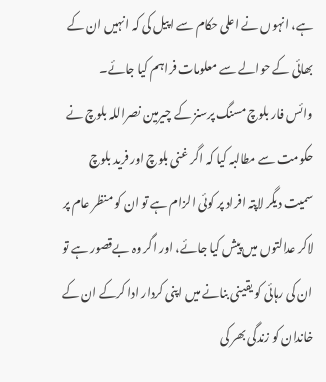ہے، انہوں نے اعلی حکام سے اپیل کی کہ انہیں ان کے بھائی کے حوالے سے معلومات فراہم کیا جائے۔
وائس فار بلوچ مسنگ پرسنز کے چیرمین نصراللہ بلوچ نے حکومت سے مطالبہ کیا کہ اگر غنی بلوچ اور فرید بلوچ سمیت دیگر لاپتہ افراد پر کوئی الزام ہے تو ان کو منظر عام پر لاکر عدالتوں میں پیش کیا جائے، اور اگر وہ بےقصور ہے تو ان کی رہائی کو یقینی بنانے میں اپنی کردار ادا کرکے ان کے خاندان کو زندگی بھر کی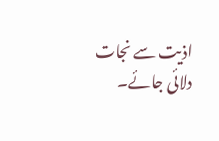اذیت سے نجات دلائی جائے۔